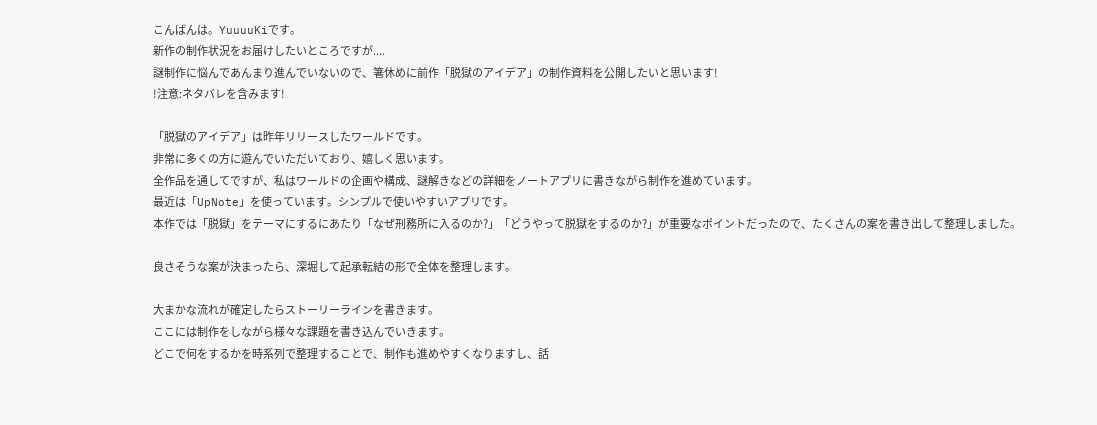こんばんは。YuuuuKiです。
新作の制作状況をお届けしたいところですが....
謎制作に悩んであんまり進んでいないので、箸休めに前作「脱獄のアイデア」の制作資料を公開したいと思います!
!注意:ネタバレを含みます!

「脱獄のアイデア」は昨年リリースしたワールドです。
非常に多くの方に遊んでいただいており、嬉しく思います。
全作品を通してですが、私はワールドの企画や構成、謎解きなどの詳細をノートアプリに書きながら制作を進めています。
最近は「UpNote」を使っています。シンプルで使いやすいアプリです。
本作では「脱獄」をテーマにするにあたり「なぜ刑務所に入るのか?」「どうやって脱獄をするのか?」が重要なポイントだったので、たくさんの案を書き出して整理しました。

良さそうな案が決まったら、深堀して起承転結の形で全体を整理します。

大まかな流れが確定したらストーリーラインを書きます。
ここには制作をしながら様々な課題を書き込んでいきます。
どこで何をするかを時系列で整理することで、制作も進めやすくなりますし、話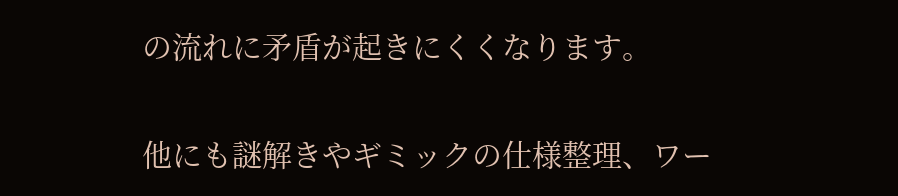の流れに矛盾が起きにくくなります。


他にも謎解きやギミックの仕様整理、ワー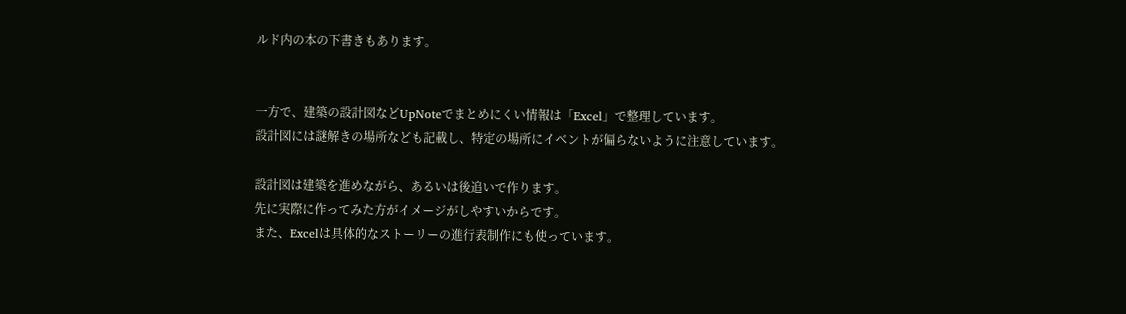ルド内の本の下書きもあります。


一方で、建築の設計図などUpNoteでまとめにくい情報は「Excel」で整理しています。
設計図には謎解きの場所なども記載し、特定の場所にイベントが偏らないように注意しています。

設計図は建築を進めながら、あるいは後追いで作ります。
先に実際に作ってみた方がイメージがしやすいからです。
また、Excelは具体的なストーリーの進行表制作にも使っています。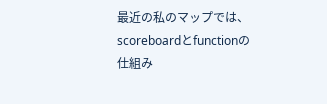最近の私のマップでは、scoreboardとfunctionの仕組み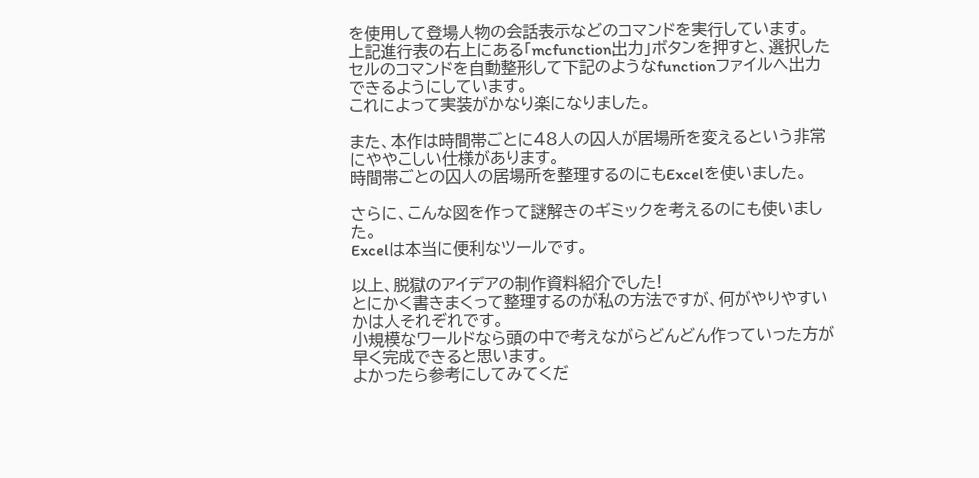を使用して登場人物の会話表示などのコマンドを実行しています。
上記進行表の右上にある「mcfunction出力」ボタンを押すと、選択したセルのコマンドを自動整形して下記のようなfunctionファイルへ出力できるようにしています。
これによって実装がかなり楽になりました。

また、本作は時間帯ごとに48人の囚人が居場所を変えるという非常にややこしい仕様があります。
時間帯ごとの囚人の居場所を整理するのにもExcelを使いました。

さらに、こんな図を作って謎解きのギミックを考えるのにも使いました。
Excelは本当に便利なツールです。

以上、脱獄のアイデアの制作資料紹介でした!
とにかく書きまくって整理するのが私の方法ですが、何がやりやすいかは人それぞれです。
小規模なワールドなら頭の中で考えながらどんどん作っていった方が早く完成できると思います。
よかったら参考にしてみてくだ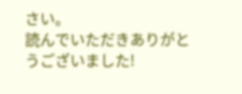さい。
読んでいただきありがとうございました!